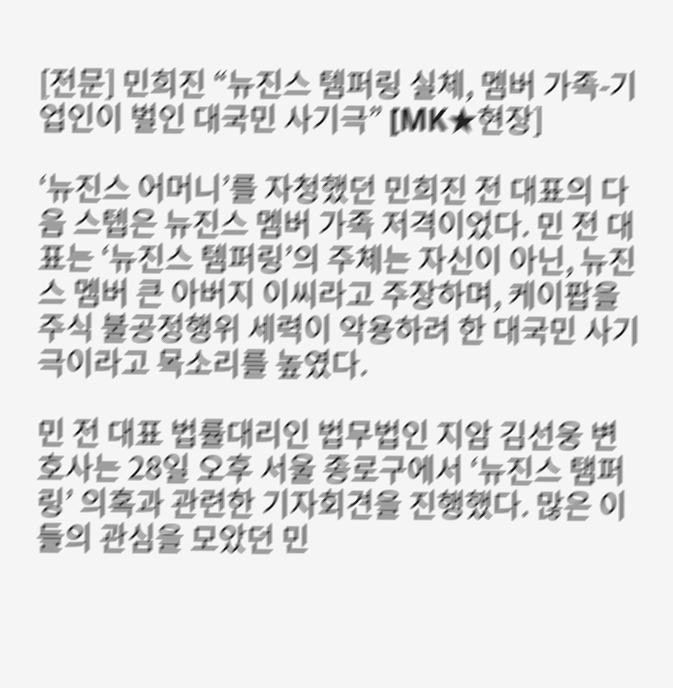[전문] 민희진 “뉴진스 템퍼링 실체, 멤버 가족-기업인이 벌인 대국민 사기극” [MK★현장]

‘뉴진스 어머니’를 자청했던 민희진 전 대표의 다음 스텝은 뉴진스 멤버 가족 저격이었다. 민 전 대표는 ‘뉴진스 템퍼링’의 주체는 자신이 아닌, 뉴진스 멤버 큰 아버지 이씨라고 주장하며, 케이팝을 주식 불공정행위 세력이 악용하려 한 대국민 사기극이라고 목소리를 높였다.

민 전 대표 법률대리인 법무법인 지암 김선웅 변호사는 28일 오후 서울 종로구에서 ‘뉴진스 탬퍼링’ 의혹과 관련한 기자회견을 진행했다. 많은 이들의 관심을 모았던 민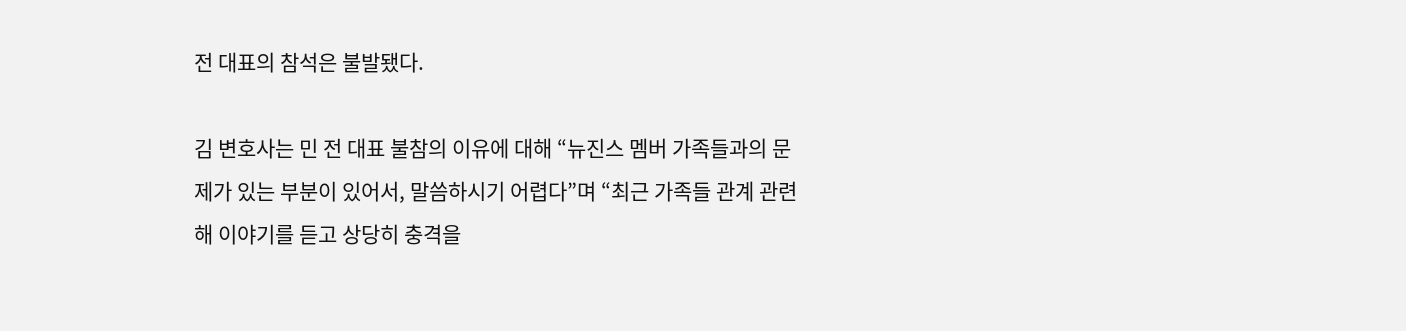전 대표의 참석은 불발됐다.

김 변호사는 민 전 대표 불참의 이유에 대해 “뉴진스 멤버 가족들과의 문제가 있는 부분이 있어서, 말씀하시기 어렵다”며 “최근 가족들 관계 관련해 이야기를 듣고 상당히 충격을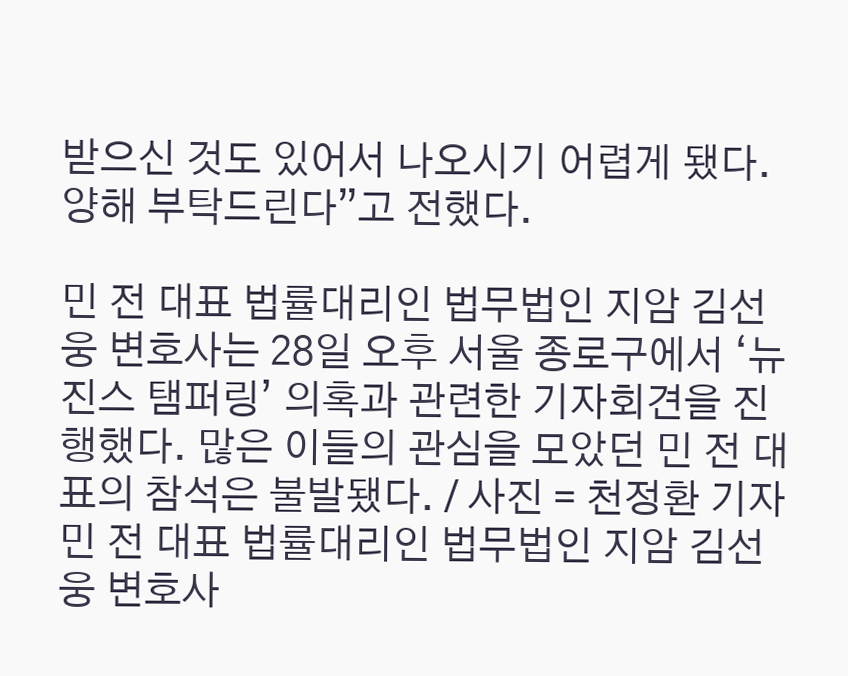받으신 것도 있어서 나오시기 어렵게 됐다. 양해 부탁드린다”고 전했다.

민 전 대표 법률대리인 법무법인 지암 김선웅 변호사는 28일 오후 서울 종로구에서 ‘뉴진스 탬퍼링’ 의혹과 관련한 기자회견을 진행했다. 많은 이들의 관심을 모았던 민 전 대표의 참석은 불발됐다. / 사진 = 천정환 기자
민 전 대표 법률대리인 법무법인 지암 김선웅 변호사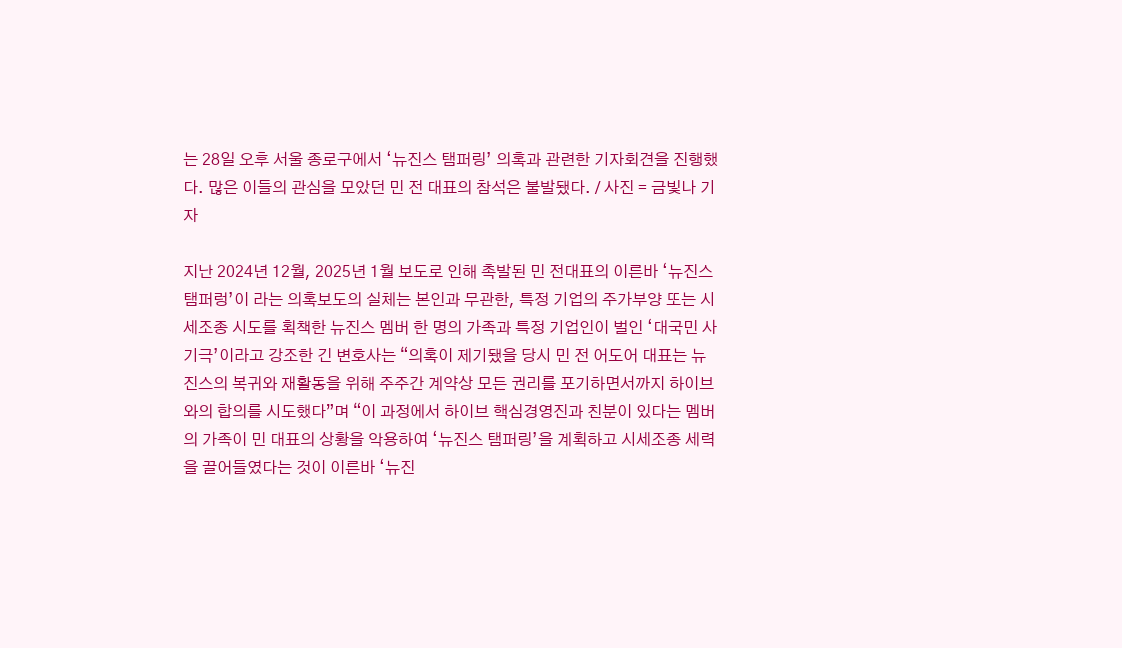는 28일 오후 서울 종로구에서 ‘뉴진스 탬퍼링’ 의혹과 관련한 기자회견을 진행했다. 많은 이들의 관심을 모았던 민 전 대표의 참석은 불발됐다. / 사진 = 금빛나 기자

지난 2024년 12월, 2025년 1월 보도로 인해 촉발된 민 전대표의 이른바 ‘뉴진스 탬퍼렁’이 라는 의혹보도의 실체는 본인과 무관한, 특정 기업의 주가부양 또는 시세조종 시도를 획책한 뉴진스 멤버 한 명의 가족과 특정 기업인이 벌인 ‘대국민 사기극’이라고 강조한 긴 변호사는 “의혹이 제기됐을 당시 민 전 어도어 대표는 뉴진스의 복귀와 재활동을 위해 주주간 계약상 모든 권리를 포기하면서까지 하이브와의 합의를 시도했다”며 “이 과정에서 하이브 핵심경영진과 친분이 있다는 멤버의 가족이 민 대표의 상황을 악용하여 ‘뉴진스 탬퍼링’을 계획하고 시세조종 세력을 끌어들였다는 것이 이른바 ‘뉴진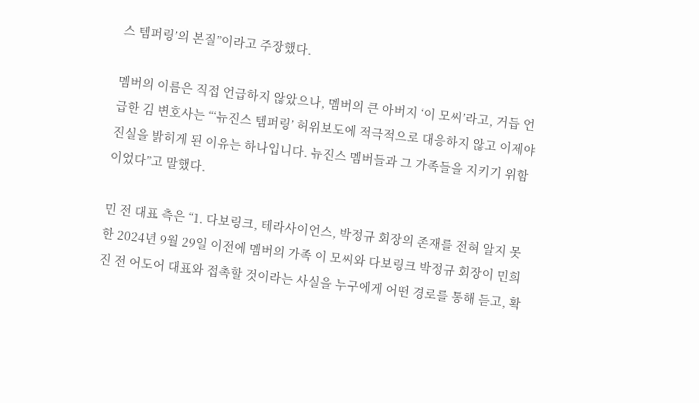스 템퍼링’의 본질”이라고 주장했다.

멤버의 이름은 직접 언급하지 않았으나, 멤버의 큰 아버지 ‘이 모씨’라고, 거듭 언급한 김 변호사는 “‘뉴진스 템퍼링’ 허위보도에 적극적으로 대응하지 않고 이제야 진실을 밝히게 된 이유는 하나입니다. 뉴진스 멤버들과 그 가족들을 지키기 위함이었다”고 말했다.

민 전 대표 측은 “1. 다보링크, 테라사이언스, 박정규 회장의 존재를 전혀 알지 못한 2024년 9월 29일 이전에 멤버의 가족 이 모씨와 다보링크 박정규 회장이 민희진 전 어도어 대표와 접촉할 것이라는 사실을 누구에게 어떤 경로를 통해 듣고, 확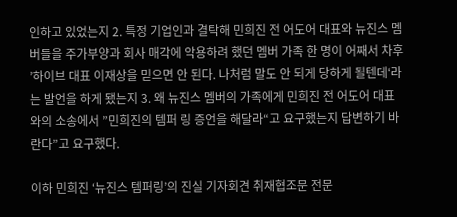인하고 있었는지 2. 특정 기업인과 결탁해 민희진 전 어도어 대표와 뉴진스 멤버들을 주가부양과 회사 매각에 악용하려 했던 멤버 가족 한 명이 어째서 차후 ’하이브 대표 이재상을 믿으면 안 된다. 나처럼 말도 안 되게 당하게 될텐데‘라는 발언을 하게 됐는지 3. 왜 뉴진스 멤버의 가족에게 민희진 전 어도어 대표와의 소송에서 ”민희진의 템퍼 링 증언을 해달라“고 요구했는지 답변하기 바란다”고 요구했다.

이하 민희진 ‘뉴진스 템퍼링’의 진실 기자회견 취재협조문 전문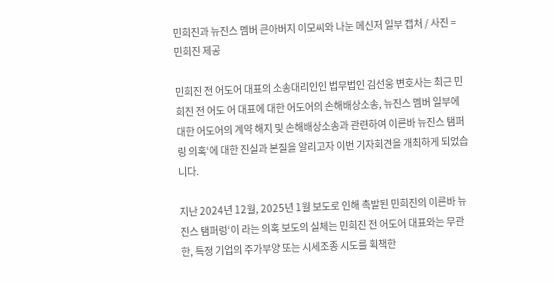민희진과 뉴진스 멤버 큰아버지 이모씨와 나눈 메신저 일부 캡처 / 사진 = 민희진 제공

민희진 전 어도어 대표의 소송대리인인 법무법인 김선웅 변호사는 최근 민희진 전 어도 어 대표에 대한 어도어의 손해배상소송, 뉴진스 멤버 일부에 대한 어도어의 계약 해지 및 손해배상소송과 관련하여 이른바 뉴진스 탬퍼링 의혹‘에 대한 진실과 본질을 알리고자 이번 기자회견을 개최하게 되었습니다.

지난 2024년 12월, 2025년 1월 보도로 인해 촉발된 민희진의 이른바 뉴진스 탬퍼렁‘이 라는 의혹 보도의 실체는 민희진 전 어도어 대표와는 무관한, 특정 기업의 주가부양 또는 시세조종 시도를 획책한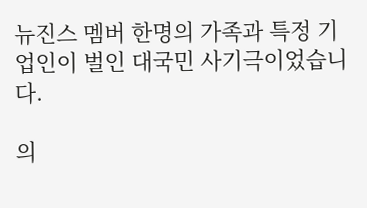뉴진스 멤버 한명의 가족과 특정 기업인이 벌인 대국민 사기극이었습니다.

의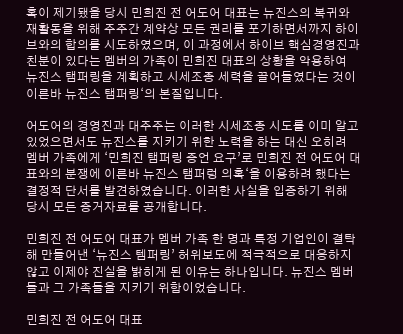혹이 제기됐을 당시 민희진 전 어도어 대표는 뉴진스의 복귀와 재활동을 위해 주주간 계약상 모든 권리를 포기하면서까지 하이브와의 합의를 시도하였으며, 이 과정에서 하이브 핵심경영진과 친분이 있다는 멤버의 가족이 민희진 대표의 상황을 악용하여 뉴진스 탬퍼링을 계획하고 시세조종 세력을 끌어들였다는 것이 이른바 뉴진스 탬퍼링‘의 본질입니다.

어도어의 경영진과 대주주는 이러한 시세조종 시도를 이미 알고 있었으면서도 뉴진스를 지키기 위한 노력을 하는 대신 오히려 멤버 가족에게 ‘민희진 탬퍼링 증언 요구’로 민희진 전 어도어 대표와의 분쟁에 이른바 뉴진스 탬퍼렁 의혹‘을 이용하려 했다는 결정적 단서를 발견하였습니다. 이러한 사실을 입증하기 위해 당시 모든 증거자료를 공개합니다.

민희진 전 어도어 대표가 멤버 가족 한 명과 특정 기업인이 결탁해 만들어낸 ‘뉴진스 템퍼링’ 허위보도에 적극적으로 대응하지 않고 이제야 진실을 밝히게 된 이유는 하나입니다. 뉴진스 멤버들과 그 가족들을 지키기 위함이었습니다.

민희진 전 어도어 대표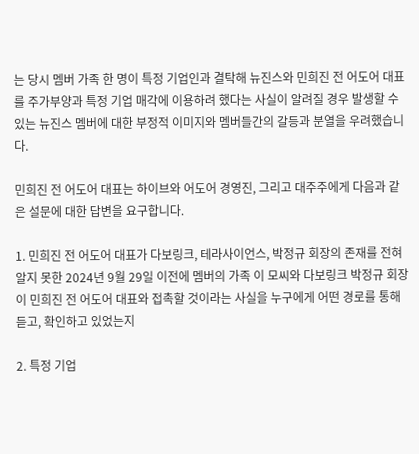는 당시 멤버 가족 한 명이 특정 기업인과 결탁해 뉴진스와 민희진 전 어도어 대표를 주가부양과 특정 기업 매각에 이용하려 했다는 사실이 알려질 경우 발생할 수 있는 뉴진스 멤버에 대한 부정적 이미지와 멤버들간의 갈등과 분열을 우려했습니다.

민희진 전 어도어 대표는 하이브와 어도어 경영진, 그리고 대주주에게 다음과 같은 설문에 대한 답변을 요구합니다.

1. 민희진 전 어도어 대표가 다보링크, 테라사이언스, 박정규 회장의 존재를 전혀 알지 못한 2024년 9월 29일 이전에 멤버의 가족 이 모씨와 다보링크 박정규 회장이 민희진 전 어도어 대표와 접촉할 것이라는 사실을 누구에게 어떤 경로를 통해 듣고, 확인하고 있었는지

2. 특정 기업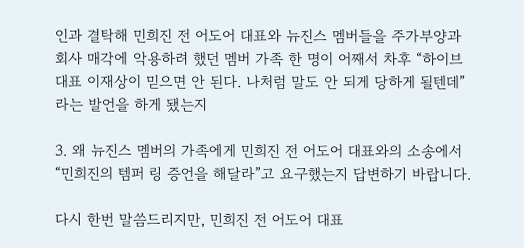인과 결탁해 민희진 전 어도어 대표와 뉴진스 멤버들을 주가부양과 회사 매각에 악용하려 했던 멤버 가족 한 명이 어째서 차후 “하이브 대표 이재상이 믿으면 안 된다. 나처럼 말도 안 되게 당하게 될텐데”라는 발언을 하게 됐는지

3. 왜 뉴진스 멤버의 가족에게 민희진 전 어도어 대표와의 소송에서 “민희진의 템퍼 링 증언을 해달라”고 요구했는지 답변하기 바랍니다.

다시 한번 말씀드리지만, 민희진 전 어도어 대표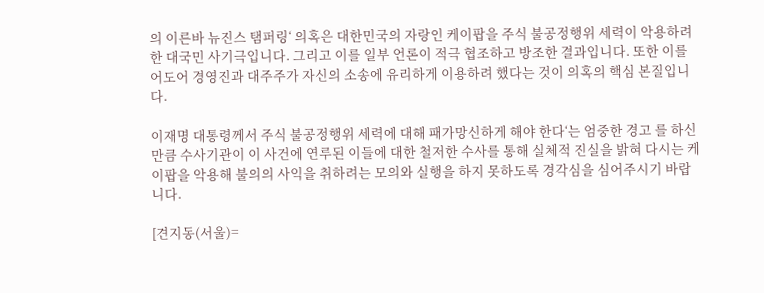의 이른바 뉴진스 탬퍼링‘ 의혹은 대한민국의 자랑인 케이팝을 주식 불공정행위 세력이 악용하려 한 대국민 사기극입니다. 그리고 이를 일부 언론이 적극 협조하고 방조한 결과입니다. 또한 이를 어도어 경영진과 대주주가 자신의 소송에 유리하게 이용하려 했다는 것이 의혹의 핵심 본질입니다.

이재명 대통령께서 주식 불공정행위 세력에 대해 패가망신하게 해야 한다‘는 엄중한 경고 를 하신 만큼 수사기관이 이 사건에 연루된 이들에 대한 철저한 수사를 통해 실체적 진실을 밝혀 다시는 케이팝을 악용해 불의의 사익을 취하려는 모의와 실행을 하지 못하도록 경각심을 심어주시기 바랍니다.

[견지동(서울)=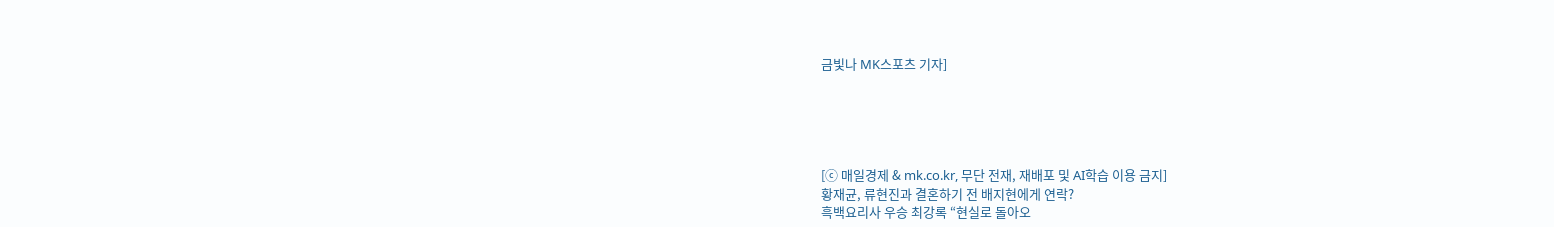금빛나 MK스포츠 기자]





[ⓒ 매일경제 & mk.co.kr, 무단 전재, 재배포 및 AI학습 이용 금지]
황재균, 류현진과 결혼하기 전 배지현에게 연락?
흑백요리사 우승 최강록 “현실로 돌아오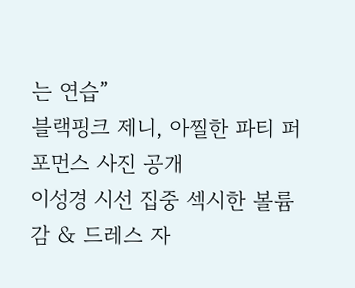는 연습”
블랙핑크 제니, 아찔한 파티 퍼포먼스 사진 공개
이성경 시선 집중 섹시한 볼륨감 & 드레스 자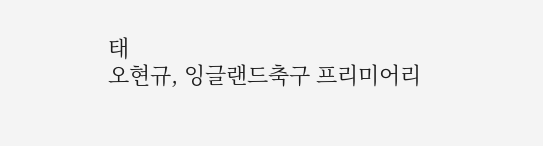태
오현규, 잉글랜드축구 프리미어리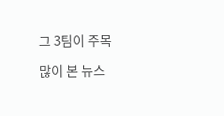그 3팀이 주목

많이 본 뉴스